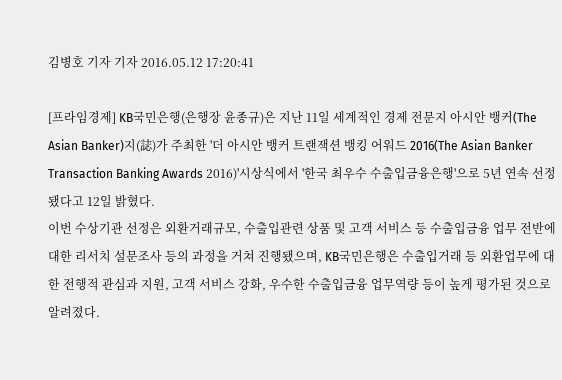김병호 기자 기자 2016.05.12 17:20:41

[프라임경제] KB국민은행(은행장 윤종규)은 지난 11일 세계적인 경제 전문지 아시안 뱅커(The Asian Banker)지(誌)가 주최한 '더 아시안 뱅커 트랜잭션 뱅킹 어워드 2016(The Asian Banker Transaction Banking Awards 2016)'시상식에서 '한국 최우수 수출입금융은행'으로 5년 연속 선정됐다고 12일 밝혔다.
이번 수상기관 선정은 외환거래규모, 수출입관련 상품 및 고객 서비스 등 수출입금융 업무 전반에 대한 리서치 설문조사 등의 과정을 거쳐 진행됐으며, KB국민은행은 수출입거래 등 외환업무에 대한 전행적 관심과 지원, 고객 서비스 강화, 우수한 수출입금융 업무역량 등이 높게 평가된 것으로 알려졌다.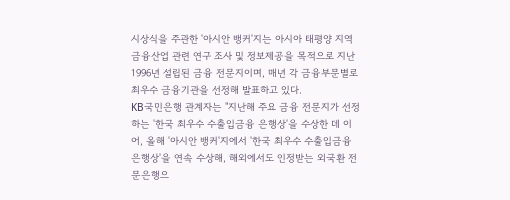시상식을 주관한 '아시안 뱅커'지는 아시아 태평양 지역 금융산업 관련 연구 조사 및 정보제공을 목적으로 지난 1996년 설립된 금융 전문지이며, 매년 각 금융부문별로 최우수 금융기관을 선정해 발표하고 있다.
KB국민은행 관계자는 "지난해 주요 금융 전문지가 선정하는 '한국 최우수 수출입금융 은행상'을 수상한 데 이어, 올해 '아시안 뱅커'지에서 '한국 최우수 수출입금융 은행상'을 연속 수상해, 해외에서도 인정받는 외국환 전문은행으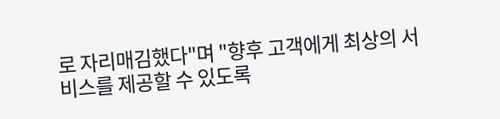로 자리매김했다"며 "향후 고객에게 최상의 서비스를 제공할 수 있도록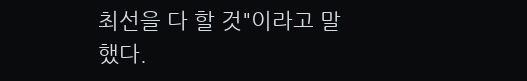최선을 다 할 것"이라고 말했다.